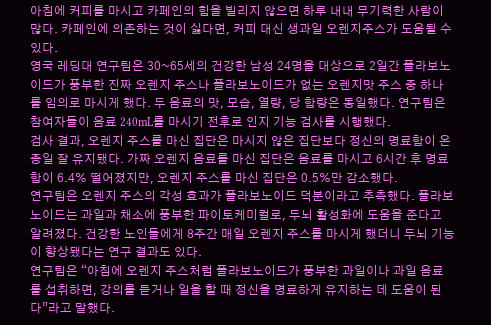아침에 커피를 마시고 카페인의 힘을 빌리지 않으면 하루 내내 무기력한 사람이 많다. 카페인에 의존하는 것이 싫다면, 커피 대신 생과일 오렌지주스가 도움될 수 있다.
영국 레딩대 연구팀은 30~65세의 건강한 남성 24명을 대상으로 2일간 플라보노이드가 풍부한 진짜 오렌지 주스나 플라보노이드가 없는 오렌지맛 주스 중 하나를 임의로 마시게 했다. 두 음료의 맛, 모습, 열량, 당 함량은 동일했다. 연구팀은 참여자들이 음료 240mL를 마시기 전후로 인지 기능 검사를 시행했다.
검사 결과, 오렌지 주스를 마신 집단은 마시지 않은 집단보다 정신의 명료함이 온종일 잘 유지됐다. 가짜 오렌지 음료를 마신 집단은 음료를 마시고 6시간 후 명료함이 6.4% 떨어졌지만, 오렌지 주스를 마신 집단은 0.5%만 감소했다.
연구팀은 오렌지 주스의 각성 효과가 플라보노이드 덕분이라고 추측했다. 플라보노이드는 과일과 채소에 풍부한 파이토케미컬로, 두뇌 활성화에 도움을 준다고 알려졌다. 건강한 노인들에게 8주간 매일 오렌지 주스를 마시게 했더니 두뇌 기능이 향상됐다는 연구 결과도 있다.
연구팀은 “아침에 오렌지 주스처럼 플라보노이드가 풍부한 과일이나 과일 음료를 섭취하면, 강의를 듣거나 일을 할 때 정신을 명료하게 유지하는 데 도움이 된다”라고 말했다.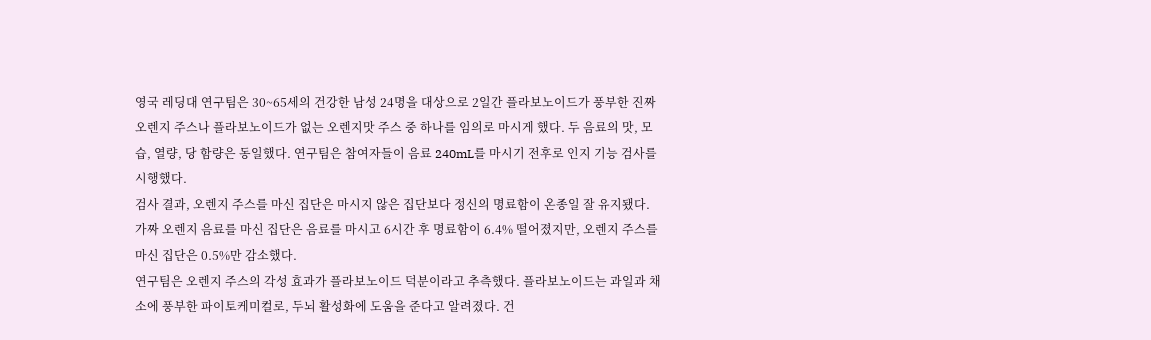영국 레딩대 연구팀은 30~65세의 건강한 남성 24명을 대상으로 2일간 플라보노이드가 풍부한 진짜 오렌지 주스나 플라보노이드가 없는 오렌지맛 주스 중 하나를 임의로 마시게 했다. 두 음료의 맛, 모습, 열량, 당 함량은 동일했다. 연구팀은 참여자들이 음료 240mL를 마시기 전후로 인지 기능 검사를 시행했다.
검사 결과, 오렌지 주스를 마신 집단은 마시지 않은 집단보다 정신의 명료함이 온종일 잘 유지됐다. 가짜 오렌지 음료를 마신 집단은 음료를 마시고 6시간 후 명료함이 6.4% 떨어졌지만, 오렌지 주스를 마신 집단은 0.5%만 감소했다.
연구팀은 오렌지 주스의 각성 효과가 플라보노이드 덕분이라고 추측했다. 플라보노이드는 과일과 채소에 풍부한 파이토케미컬로, 두뇌 활성화에 도움을 준다고 알려졌다. 건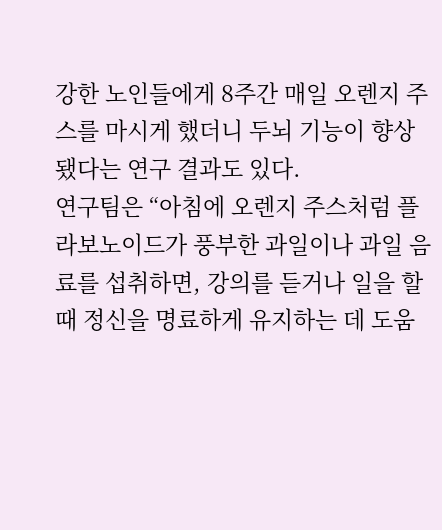강한 노인들에게 8주간 매일 오렌지 주스를 마시게 했더니 두뇌 기능이 향상됐다는 연구 결과도 있다.
연구팀은 “아침에 오렌지 주스처럼 플라보노이드가 풍부한 과일이나 과일 음료를 섭취하면, 강의를 듣거나 일을 할 때 정신을 명료하게 유지하는 데 도움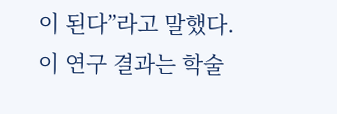이 된다”라고 말했다.
이 연구 결과는 학술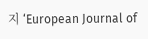지 ‘European Journal of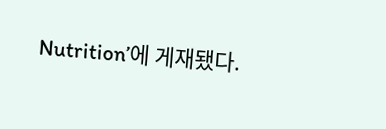Nutrition’에 게재됐다.